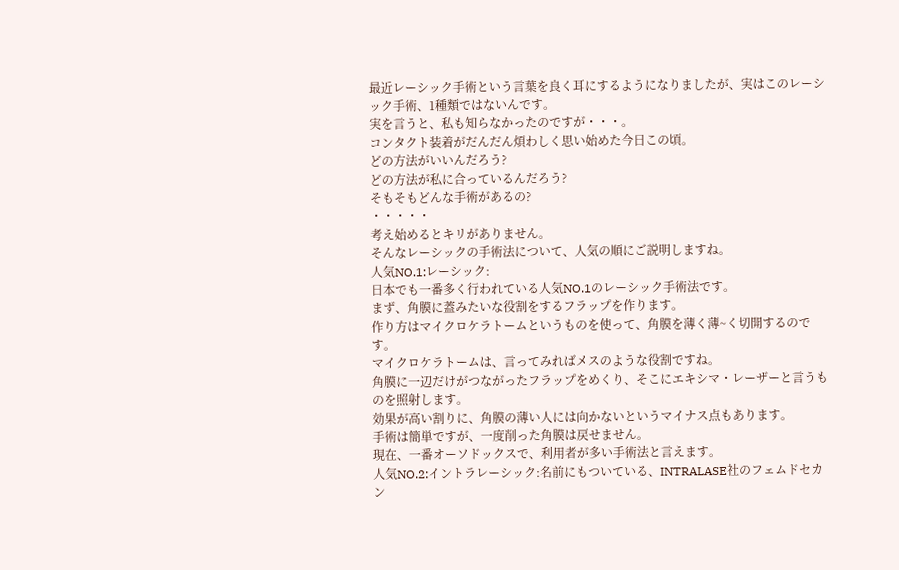最近レーシック手術という言葉を良く耳にするようになりましたが、実はこのレーシック手術、1種類ではないんです。
実を言うと、私も知らなかったのですが・・・。
コンタクト装着がだんだん煩わしく思い始めた今日この頃。
どの方法がいいんだろう?
どの方法が私に合っているんだろう?
そもそもどんな手術があるの?
・・・・・
考え始めるとキリがありません。
そんなレーシックの手術法について、人気の順にご説明しますね。
人気NO.1:レーシック:
日本でも一番多く行われている人気NO.1のレーシック手術法です。
まず、角膜に蓋みたいな役割をするフラップを作ります。
作り方はマイクロケラトームというものを使って、角膜を薄く薄~く切開するのです。
マイクロケラトームは、言ってみればメスのような役割ですね。
角膜に一辺だけがつながったフラップをめくり、そこにエキシマ・レーザーと言うものを照射します。
効果が高い割りに、角膜の薄い人には向かないというマイナス点もあります。
手術は簡単ですが、一度削った角膜は戻せません。
現在、一番オーソドックスで、利用者が多い手術法と言えます。
人気NO.2:イントラレーシック:名前にもついている、INTRALASE社のフェムドセカン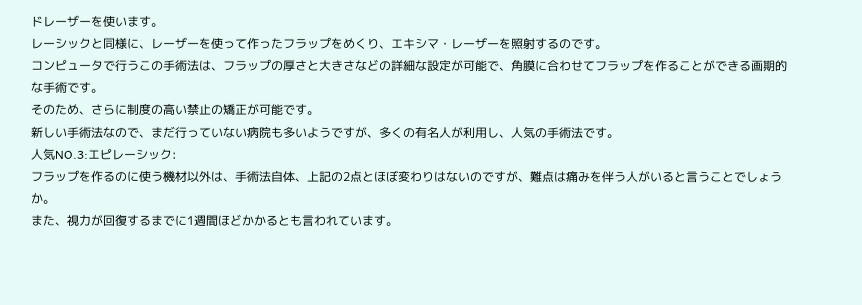ドレーザーを使います。
レーシックと同様に、レーザーを使って作ったフラップをめくり、エキシマ・レーザーを照射するのです。
コンピュータで行うこの手術法は、フラップの厚さと大きさなどの詳細な設定が可能で、角膜に合わせてフラップを作ることができる画期的な手術です。
そのため、さらに制度の高い禁止の矯正が可能です。
新しい手術法なので、まだ行っていない病院も多いようですが、多くの有名人が利用し、人気の手術法です。
人気NO.3:エピレーシック:
フラップを作るのに使う機材以外は、手術法自体、上記の2点とほぼ変わりはないのですが、難点は痛みを伴う人がいると言うことでしょうか。
また、視力が回復するまでに1週間ほどかかるとも言われています。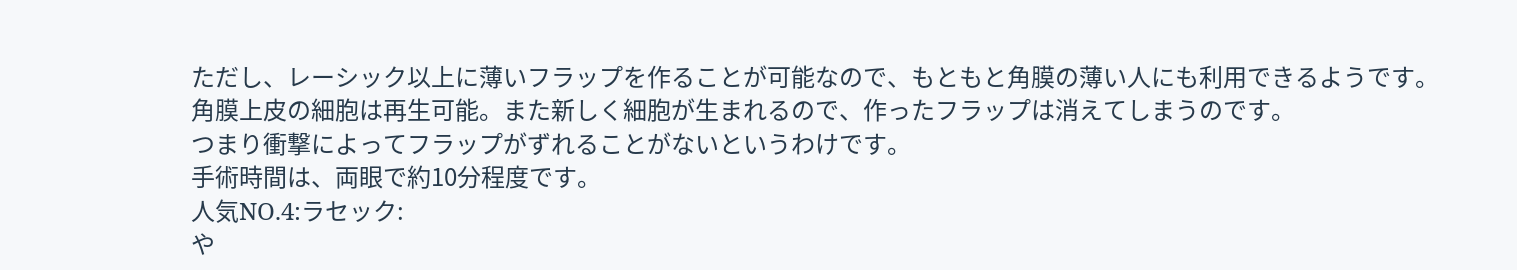ただし、レーシック以上に薄いフラップを作ることが可能なので、もともと角膜の薄い人にも利用できるようです。
角膜上皮の細胞は再生可能。また新しく細胞が生まれるので、作ったフラップは消えてしまうのです。
つまり衝撃によってフラップがずれることがないというわけです。
手術時間は、両眼で約10分程度です。
人気NO.4:ラセック:
や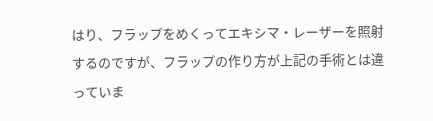はり、フラップをめくってエキシマ・レーザーを照射するのですが、フラップの作り方が上記の手術とは違っていま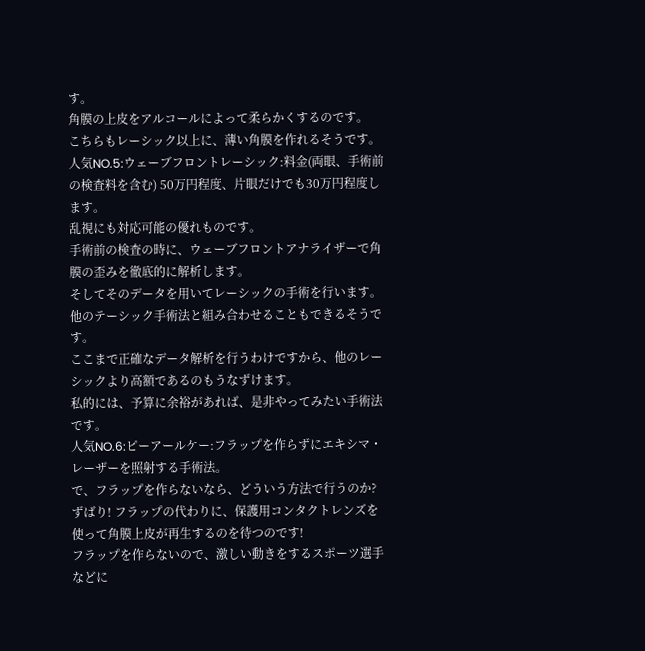す。
角膜の上皮をアルコールによって柔らかくするのです。
こちらもレーシック以上に、薄い角膜を作れるそうです。
人気NO.5:ウェーブフロントレーシック:料金(両眼、手術前の検査料を含む) 50万円程度、片眼だけでも30万円程度します。
乱視にも対応可能の優れものです。
手術前の検査の時に、ウェーブフロントアナライザーで角膜の歪みを徹底的に解析します。
そしてそのデータを用いてレーシックの手術を行います。
他のテーシック手術法と組み合わせることもできるそうです。
ここまで正確なデータ解析を行うわけですから、他のレーシックより高額であるのもうなずけます。
私的には、予算に余裕があれば、是非やってみたい手術法です。
人気NO.6:ピーアールケー:フラップを作らずにエキシマ・レーザーを照射する手術法。
で、フラップを作らないなら、どういう方法で行うのか?
ずばり! フラップの代わりに、保護用コンタクトレンズを使って角膜上皮が再生するのを待つのです!
フラップを作らないので、激しい動きをするスポーツ選手などに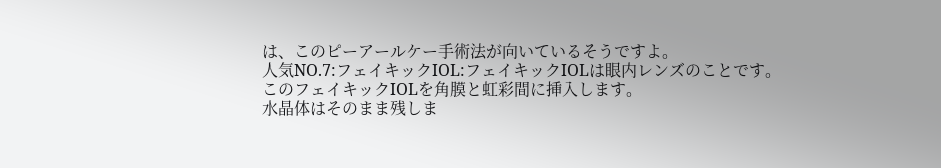は、このピーアールケー手術法が向いているそうですよ。
人気NO.7:フェイキックIOL:フェイキックIOLは眼内レンズのことです。
このフェイキックIOLを角膜と虹彩間に挿入します。
水晶体はそのまま残しま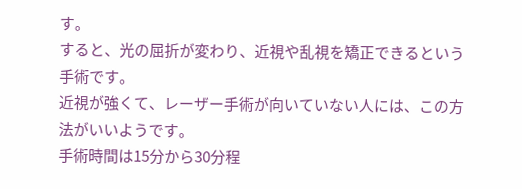す。
すると、光の屈折が変わり、近視や乱視を矯正できるという手術です。
近視が強くて、レーザー手術が向いていない人には、この方法がいいようです。
手術時間は15分から30分程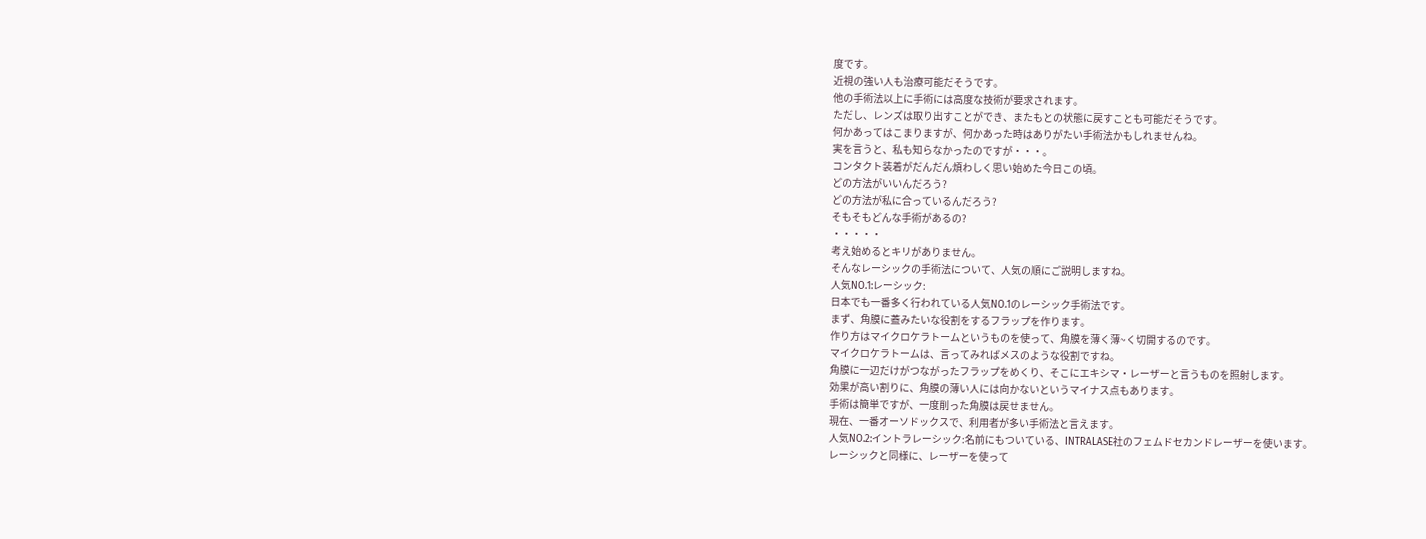度です。
近視の強い人も治療可能だそうです。
他の手術法以上に手術には高度な技術が要求されます。
ただし、レンズは取り出すことができ、またもとの状態に戻すことも可能だそうです。
何かあってはこまりますが、何かあった時はありがたい手術法かもしれませんね。
実を言うと、私も知らなかったのですが・・・。
コンタクト装着がだんだん煩わしく思い始めた今日この頃。
どの方法がいいんだろう?
どの方法が私に合っているんだろう?
そもそもどんな手術があるの?
・・・・・
考え始めるとキリがありません。
そんなレーシックの手術法について、人気の順にご説明しますね。
人気NO.1:レーシック:
日本でも一番多く行われている人気NO.1のレーシック手術法です。
まず、角膜に蓋みたいな役割をするフラップを作ります。
作り方はマイクロケラトームというものを使って、角膜を薄く薄~く切開するのです。
マイクロケラトームは、言ってみればメスのような役割ですね。
角膜に一辺だけがつながったフラップをめくり、そこにエキシマ・レーザーと言うものを照射します。
効果が高い割りに、角膜の薄い人には向かないというマイナス点もあります。
手術は簡単ですが、一度削った角膜は戻せません。
現在、一番オーソドックスで、利用者が多い手術法と言えます。
人気NO.2:イントラレーシック:名前にもついている、INTRALASE社のフェムドセカンドレーザーを使います。
レーシックと同様に、レーザーを使って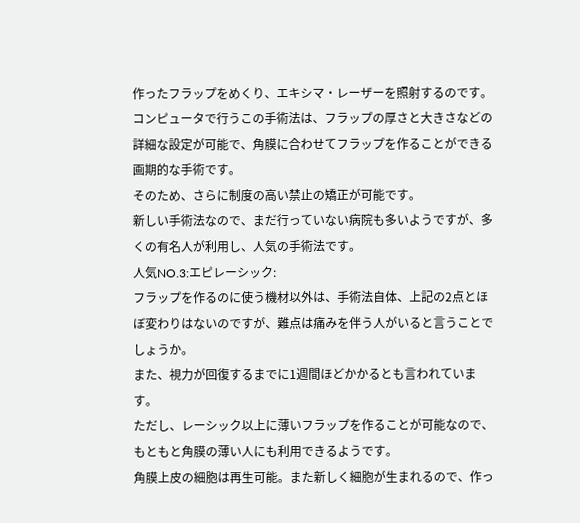作ったフラップをめくり、エキシマ・レーザーを照射するのです。
コンピュータで行うこの手術法は、フラップの厚さと大きさなどの詳細な設定が可能で、角膜に合わせてフラップを作ることができる画期的な手術です。
そのため、さらに制度の高い禁止の矯正が可能です。
新しい手術法なので、まだ行っていない病院も多いようですが、多くの有名人が利用し、人気の手術法です。
人気NO.3:エピレーシック:
フラップを作るのに使う機材以外は、手術法自体、上記の2点とほぼ変わりはないのですが、難点は痛みを伴う人がいると言うことでしょうか。
また、視力が回復するまでに1週間ほどかかるとも言われています。
ただし、レーシック以上に薄いフラップを作ることが可能なので、もともと角膜の薄い人にも利用できるようです。
角膜上皮の細胞は再生可能。また新しく細胞が生まれるので、作っ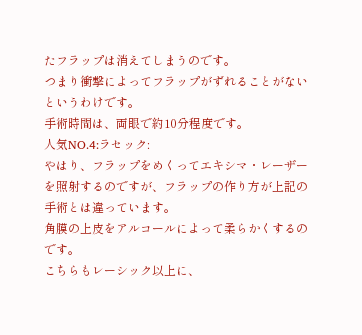たフラップは消えてしまうのです。
つまり衝撃によってフラップがずれることがないというわけです。
手術時間は、両眼で約10分程度です。
人気NO.4:ラセック:
やはり、フラップをめくってエキシマ・レーザーを照射するのですが、フラップの作り方が上記の手術とは違っています。
角膜の上皮をアルコールによって柔らかくするのです。
こちらもレーシック以上に、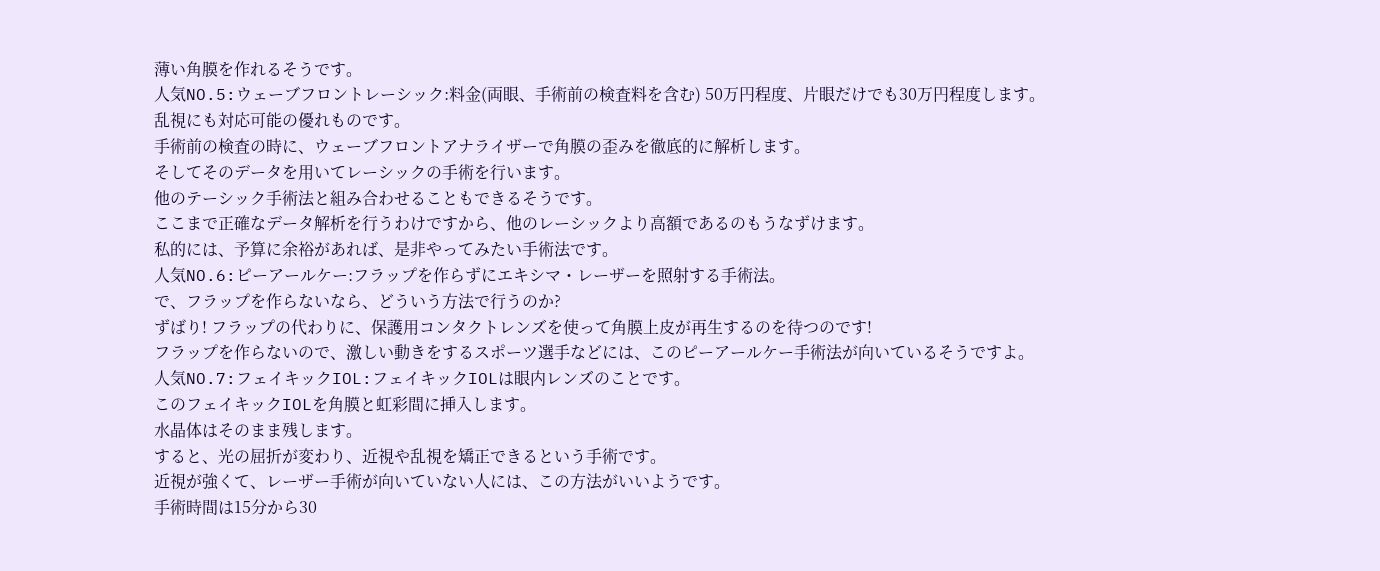薄い角膜を作れるそうです。
人気NO.5:ウェーブフロントレーシック:料金(両眼、手術前の検査料を含む) 50万円程度、片眼だけでも30万円程度します。
乱視にも対応可能の優れものです。
手術前の検査の時に、ウェーブフロントアナライザーで角膜の歪みを徹底的に解析します。
そしてそのデータを用いてレーシックの手術を行います。
他のテーシック手術法と組み合わせることもできるそうです。
ここまで正確なデータ解析を行うわけですから、他のレーシックより高額であるのもうなずけます。
私的には、予算に余裕があれば、是非やってみたい手術法です。
人気NO.6:ピーアールケー:フラップを作らずにエキシマ・レーザーを照射する手術法。
で、フラップを作らないなら、どういう方法で行うのか?
ずばり! フラップの代わりに、保護用コンタクトレンズを使って角膜上皮が再生するのを待つのです!
フラップを作らないので、激しい動きをするスポーツ選手などには、このピーアールケー手術法が向いているそうですよ。
人気NO.7:フェイキックIOL:フェイキックIOLは眼内レンズのことです。
このフェイキックIOLを角膜と虹彩間に挿入します。
水晶体はそのまま残します。
すると、光の屈折が変わり、近視や乱視を矯正できるという手術です。
近視が強くて、レーザー手術が向いていない人には、この方法がいいようです。
手術時間は15分から30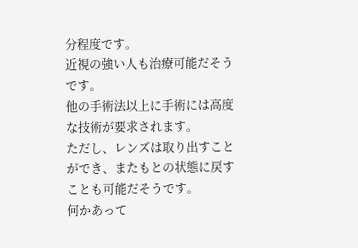分程度です。
近視の強い人も治療可能だそうです。
他の手術法以上に手術には高度な技術が要求されます。
ただし、レンズは取り出すことができ、またもとの状態に戻すことも可能だそうです。
何かあって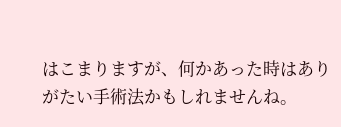はこまりますが、何かあった時はありがたい手術法かもしれませんね。